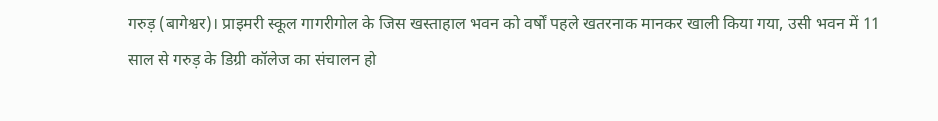गरुड़ (बागेश्वर)। प्राइमरी स्कूल गागरीगोल के जिस खस्ताहाल भवन को वर्षों पहले खतरनाक मानकर खाली किया गया, उसी भवन में 11 साल से गरुड़ के डिग्री कॉलेज का संचालन हो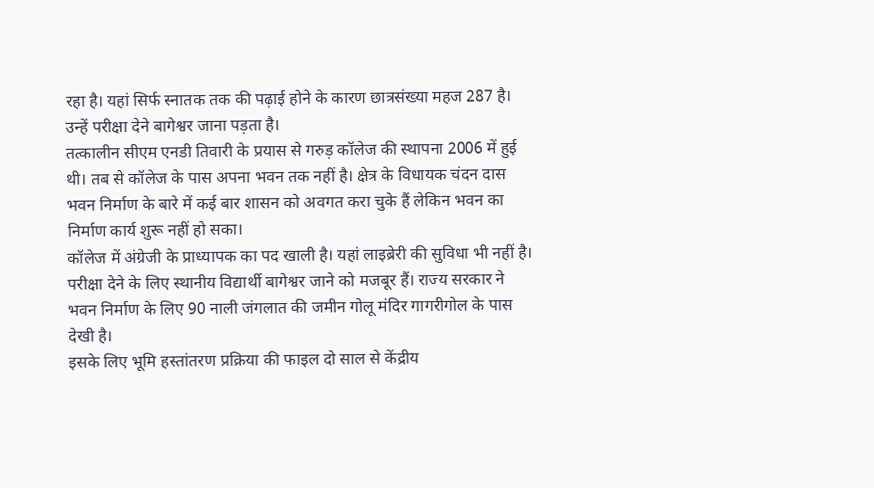रहा है। यहां सिर्फ स्नातक तक की पढ़ाई होने के कारण छात्रसंख्या महज 287 है। उन्हें परीक्षा देने बागेश्वर जाना पड़ता है।
तत्कालीन सीएम एनडी तिवारी के प्रयास से गरुड़ कॉलेज की स्थापना 2006 में हुई थी। तब से कॉलेज के पास अपना भवन तक नहीं है। क्षेत्र के विधायक चंदन दास भवन निर्माण के बारे में कई बार शासन को अवगत करा चुके हैं लेकिन भवन का निर्माण कार्य शुरू नहीं हो सका।
कॉलेज में अंग्रेजी के प्राध्यापक का पद खाली है। यहां लाइब्रेरी की सुविधा भी नहीं है। परीक्षा देने के लिए स्थानीय विद्यार्थी बागेश्वर जाने को मजबूर हैं। राज्य सरकार ने भवन निर्माण के लिए 90 नाली जंगलात की जमीन गोलू मंदिर गागरीगोल के पास देखी है।
इसके लिए भूमि हस्तांतरण प्रक्रिया की फाइल दो साल से केंद्रीय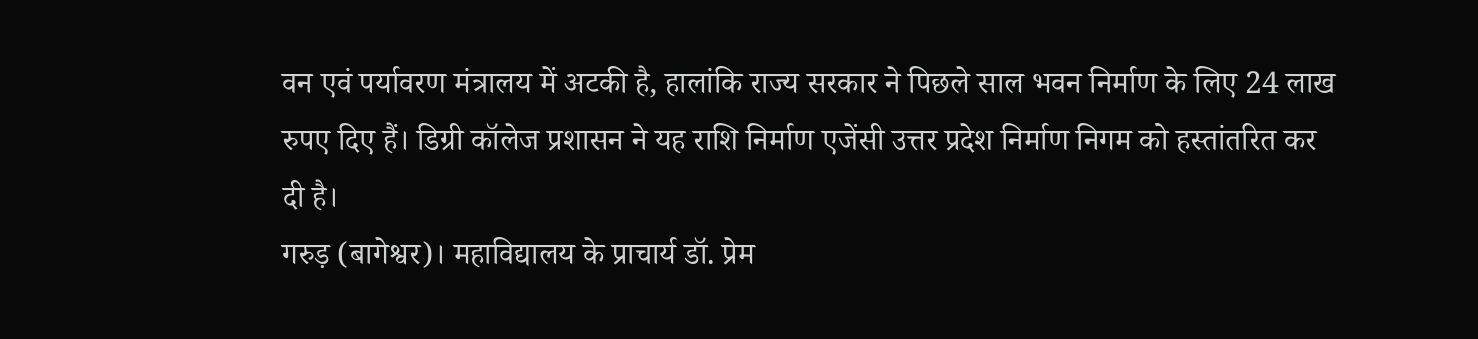वन एवं पर्यावरण मंत्रालय में अटकी है, हालांकि राज्य सरकार ने पिछले साल भवन निर्माण के लिए 24 लाख रुपए दिए हैं। डिग्री कॉलेज प्रशासन ने यह राशि निर्माण एजेंसी उत्तर प्रदेश निर्माण निगम को हस्तांतरित कर दी है।
गरुड़ (बागेश्वर)। महाविद्यालय के प्राचार्य डॉ. प्रेम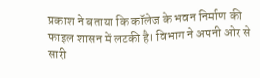प्रकाश ने बताया कि कॉलेज के भवन निर्माण की फाइल शासन में लटकी है। विभाग ने अपनी ओर से सारी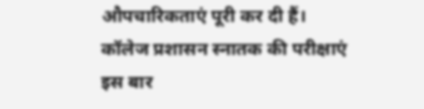औपचारिकताएं पूरी कर दी हैं। कॉलेज प्रशासन स्नातक की परीक्षाएं इस बार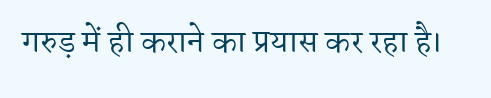गरुड़ में ही कराने का प्रयास कर रहा है।